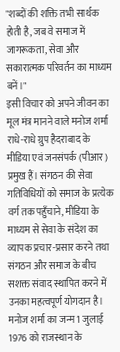"शब्दों की शक्ति तभी सार्थक होती है, जब वे समाज में जागरूकता, सेवा और सकारात्मक परिवर्तन का माध्यम बनें।"
इसी विचार को अपने जीवन का मूल मंत्र मानने वाले मनोज शर्मा राधे-राधे ग्रुप हैदराबाद के मीडिया एवं जनसंपर्क (पीआर) प्रमुख हैं। संगठन की सेवा गतिविधियों को समाज के प्रत्येक वर्ग तक पहुँचाने, मीडिया के माध्यम से सेवा के संदेश का व्यापक प्रचार-प्रसार करने तथा संगठन और समाज के बीच सशक्त संवाद स्थापित करने में उनका महत्वपूर्ण योगदान है।
मनोज शर्मा का जन्म 1 जुलाई 1976 को राजस्थान के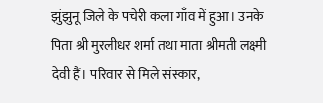झुंझुनू जिले के पचेरी कला गाँव में हुआ। उनके पिता श्री मुरलीधर शर्मा तथा माता श्रीमती लक्ष्मी देवी हैं। परिवार से मिले संस्कार,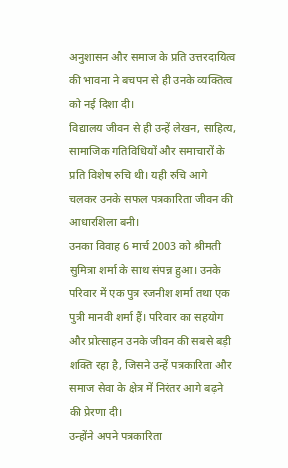अनुशासन और समाज के प्रति उत्तरदायित्व की भावना ने बचपन से ही उनके व्यक्तित्व को नई दिशा दी।
विद्यालय जीवन से ही उन्हें लेखन, साहित्य, सामाजिक गतिविधियों और समाचारों के प्रति विशेष रुचि थी। यही रुचि आगे चलकर उनके सफल पत्रकारिता जीवन की आधारशिला बनी।
उनका विवाह 6 मार्च 2003 को श्रीमती सुमित्रा शर्मा के साथ संपन्न हुआ। उनके परिवार में एक पुत्र रजनीश शर्मा तथा एक पुत्री मानवी शर्मा हैं। परिवार का सहयोग और प्रोत्साहन उनके जीवन की सबसे बड़ी शक्ति रहा है, जिसने उन्हें पत्रकारिता और समाज सेवा के क्षेत्र में निरंतर आगे बढ़ने की प्रेरणा दी।
उन्होंने अपने पत्रकारिता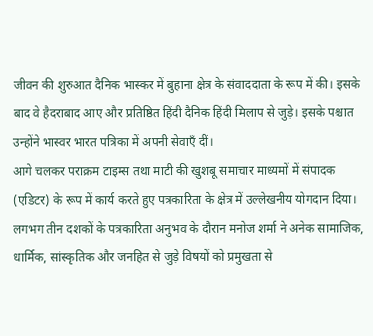जीवन की शुरुआत दैनिक भास्कर में बुहाना क्षेत्र के संवाददाता के रूप में की। इसके बाद वे हैदराबाद आए और प्रतिष्ठित हिंदी दैनिक हिंदी मिलाप से जुड़े। इसके पश्चात उन्होंने भास्वर भारत पत्रिका में अपनी सेवाएँ दीं।
आगे चलकर पराक्रम टाइम्स तथा माटी की खुशबू समाचार माध्यमों में संपादक (एडिटर) के रूप में कार्य करते हुए पत्रकारिता के क्षेत्र में उल्लेखनीय योगदान दिया।
लगभग तीन दशकों के पत्रकारिता अनुभव के दौरान मनोज शर्मा ने अनेक सामाजिक, धार्मिक, सांस्कृतिक और जनहित से जुड़े विषयों को प्रमुखता से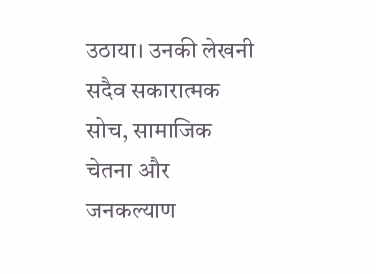उठाया। उनकी लेखनी सदैव सकारात्मक सोच, सामाजिक चेतना और जनकल्याण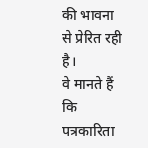की भावना से प्रेरित रही है।
वे मानते हैं कि पत्रकारिता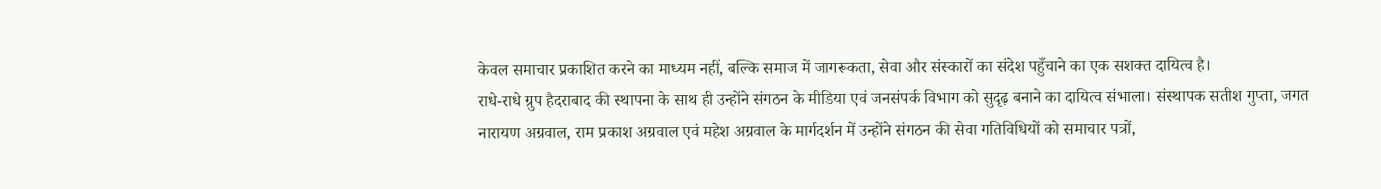केवल समाचार प्रकाशित करने का माध्यम नहीं, बल्कि समाज में जागरूकता, सेवा और संस्कारों का संदेश पहुँचाने का एक सशक्त दायित्व है।
राधे-राधे ग्रुप हैदराबाद की स्थापना के साथ ही उन्होंने संगठन के मीडिया एवं जनसंपर्क विभाग को सुदृढ़ बनाने का दायित्व संभाला। संस्थापक सतीश गुप्ता, जगत नारायण अग्रवाल, राम प्रकाश अग्रवाल एवं महेश अग्रवाल के मार्गदर्शन में उन्होंने संगठन की सेवा गतिविधियों को समाचार पत्रों,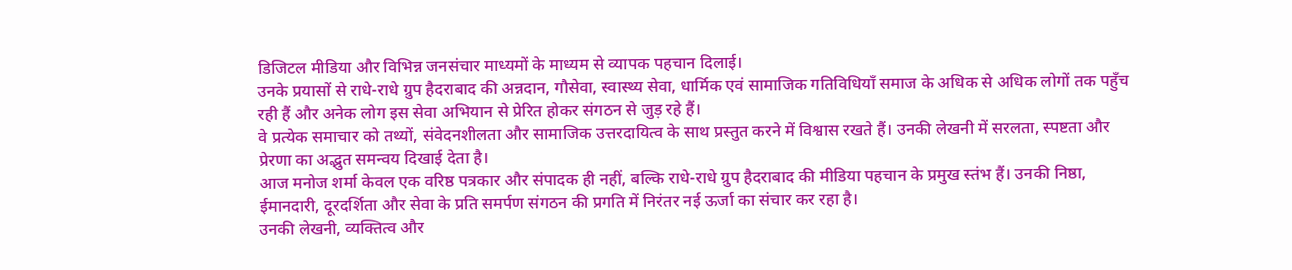डिजिटल मीडिया और विभिन्न जनसंचार माध्यमों के माध्यम से व्यापक पहचान दिलाई।
उनके प्रयासों से राधे-राधे ग्रुप हैदराबाद की अन्नदान, गौसेवा, स्वास्थ्य सेवा, धार्मिक एवं सामाजिक गतिविधियाँ समाज के अधिक से अधिक लोगों तक पहुँच रही हैं और अनेक लोग इस सेवा अभियान से प्रेरित होकर संगठन से जुड़ रहे हैं।
वे प्रत्येक समाचार को तथ्यों, संवेदनशीलता और सामाजिक उत्तरदायित्व के साथ प्रस्तुत करने में विश्वास रखते हैं। उनकी लेखनी में सरलता, स्पष्टता और प्रेरणा का अद्भुत समन्वय दिखाई देता है।
आज मनोज शर्मा केवल एक वरिष्ठ पत्रकार और संपादक ही नहीं, बल्कि राधे-राधे ग्रुप हैदराबाद की मीडिया पहचान के प्रमुख स्तंभ हैं। उनकी निष्ठा, ईमानदारी, दूरदर्शिता और सेवा के प्रति समर्पण संगठन की प्रगति में निरंतर नई ऊर्जा का संचार कर रहा है।
उनकी लेखनी, व्यक्तित्व और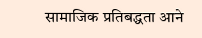सामाजिक प्रतिबद्धता आने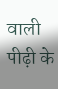वाली पीढ़ी के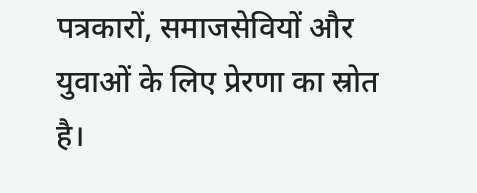पत्रकारों, समाजसेवियों और युवाओं के लिए प्रेरणा का स्रोत है।